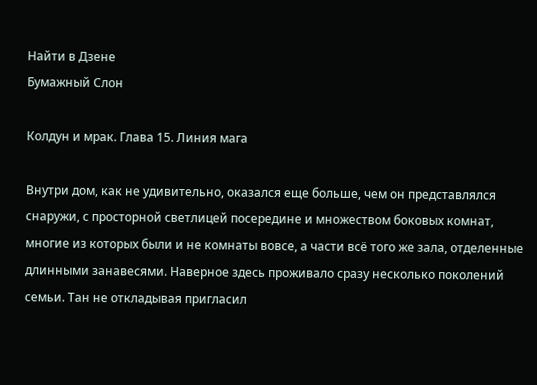Найти в Дзене
Бумажный Слон

Колдун и мрак. Глава 15. Линия мага

Внутри дом, как не удивительно, оказался еще больше, чем он представлялся снаружи, с просторной светлицей посередине и множеством боковых комнат, многие из которых были и не комнаты вовсе, а части всё того же зала, отделенные длинными занавесями. Наверное здесь проживало сразу несколько поколений семьи. Тан не откладывая пригласил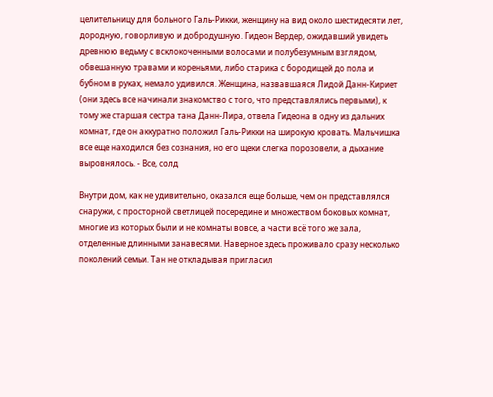целительницу для больного Галь-Рикки, женщину на вид около шестидесяти лет, дородную, говорливую и добродушную. Гидеон Вердер, ожидавший увидеть древнюю ведьму с всклокоченными волосами и полубезумным взглядом, обвешанную травами и кореньями, либо старика с бородищей до пола и бубном в руках, немало удивился. Женщина, назвавшаяся Лидой Данн-Кириет (они здесь все начинали знакомство с того, что представлялись первыми), к тому же старшая сестра тана Данн-Лира, отвела Гидеона в одну из дальних комнат, где он аккуратно положил Галь-Рикки на широкую кровать. Мальчишка все еще находился без сознания, но его щеки слегка порозовели, а дыхание выровнялось. - Все, солд

Внутри дом, как не удивительно, оказался еще больше, чем он представлялся снаружи, с просторной светлицей посередине и множеством боковых комнат, многие из которых были и не комнаты вовсе, а части всё того же зала, отделенные длинными занавесями. Наверное здесь проживало сразу несколько поколений семьи. Тан не откладывая пригласил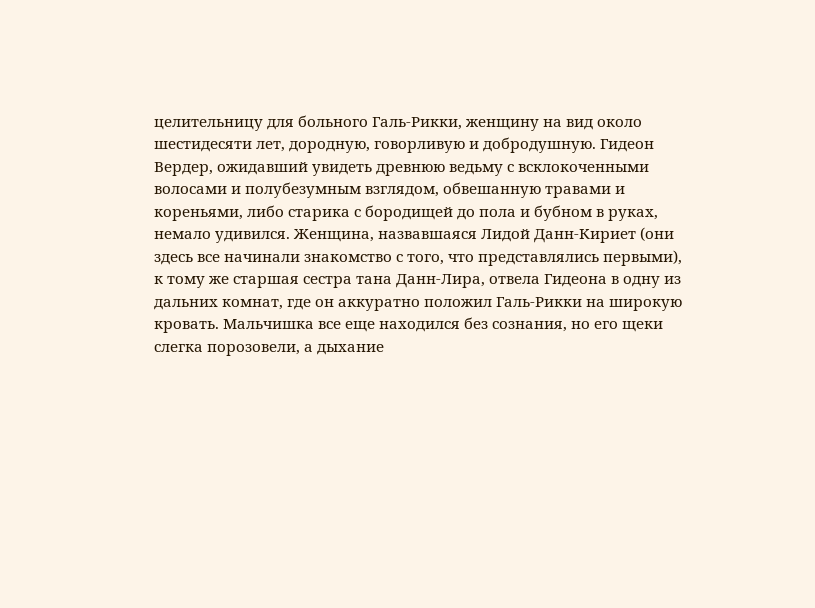целительницу для больного Галь-Рикки, женщину на вид около шестидесяти лет, дородную, говорливую и добродушную. Гидеон Вердер, ожидавший увидеть древнюю ведьму с всклокоченными волосами и полубезумным взглядом, обвешанную травами и кореньями, либо старика с бородищей до пола и бубном в руках, немало удивился. Женщина, назвавшаяся Лидой Данн-Кириет (они здесь все начинали знакомство с того, что представлялись первыми), к тому же старшая сестра тана Данн-Лира, отвела Гидеона в одну из дальних комнат, где он аккуратно положил Галь-Рикки на широкую кровать. Мальчишка все еще находился без сознания, но его щеки слегка порозовели, а дыхание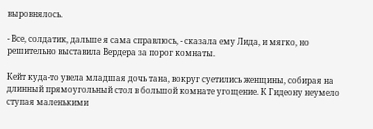выровнялось.

- Все, солдатик, дальше я сама справлюсь, - сказала ему Лида, и мягко, но решительно выставила Вердера за порог комнаты.

Кейт куда-то увела младшая дочь тана, вокруг суетились женщины, собирая на длинный прямоугольный стол в большой комнате угощение. К Гидеону неумело ступая маленькими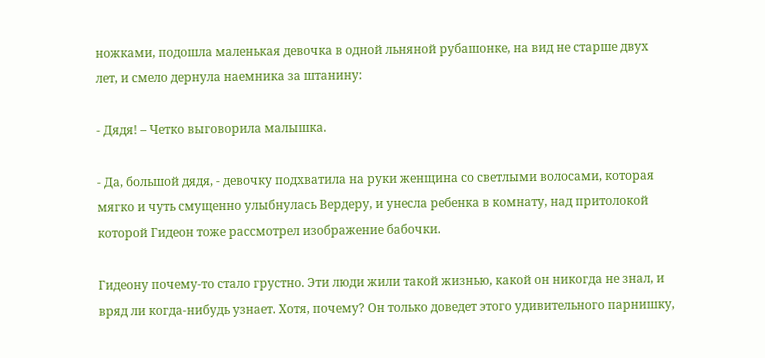ножками, подошла маленькая девочка в одной льняной рубашонке, на вид не старше двух лет, и смело дернула наемника за штанину:

- Дядя! – Четко выговорила малышка.

- Да, большой дядя, - девочку подхватила на руки женщина со светлыми волосами, которая мягко и чуть смущенно улыбнулась Вердеру, и унесла ребенка в комнату, над притолокой которой Гидеон тоже рассмотрел изображение бабочки.

Гидеону почему-то стало грустно. Эти люди жили такой жизнью, какой он никогда не знал, и вряд ли когда-нибудь узнает. Хотя, почему? Он только доведет этого удивительного парнишку,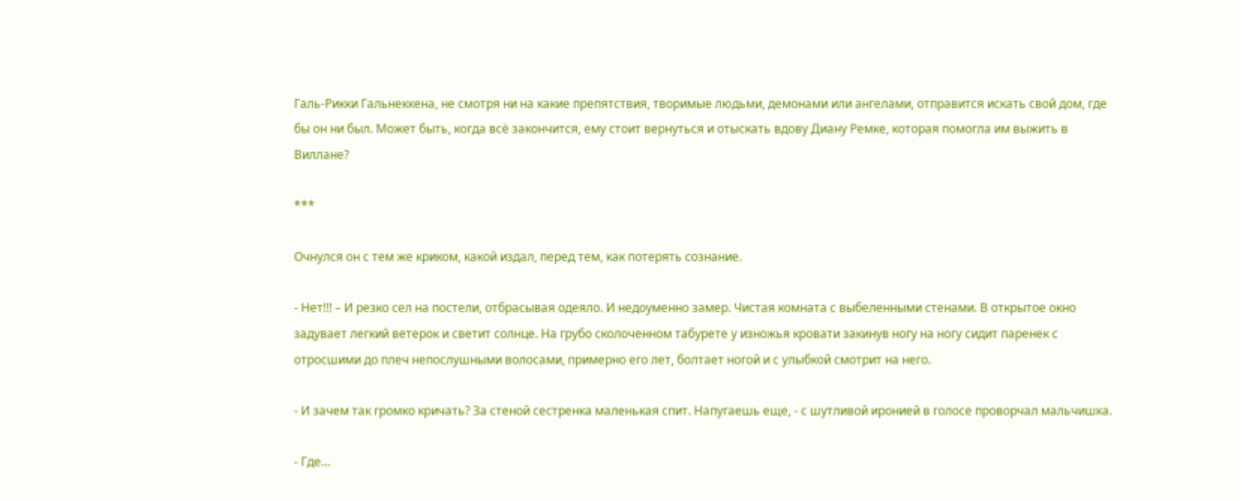Галь-Рикки Гальнеккена, не смотря ни на какие препятствия, творимые людьми, демонами или ангелами, отправится искать свой дом, где бы он ни был. Может быть, когда всё закончится, ему стоит вернуться и отыскать вдову Диану Ремке, которая помогла им выжить в Виллане?

***

Очнулся он с тем же криком, какой издал, перед тем, как потерять сознание.

- Нет!!! – И резко сел на постели, отбрасывая одеяло. И недоуменно замер. Чистая комната с выбеленными стенами. В открытое окно задувает легкий ветерок и светит солнце. На грубо сколоченном табурете у изножья кровати закинув ногу на ногу сидит паренек с отросшими до плеч непослушными волосами, примерно его лет, болтает ногой и с улыбкой смотрит на него.

- И зачем так громко кричать? За стеной сестренка маленькая спит. Напугаешь еще, - с шутливой иронией в голосе проворчал мальчишка.

- Где…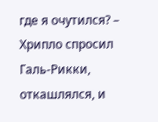где я очутился? – Хрипло спросил Галь-Рикки, откашлялся, и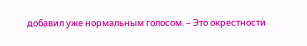добавил уже нормальным голосом. – Это окрестности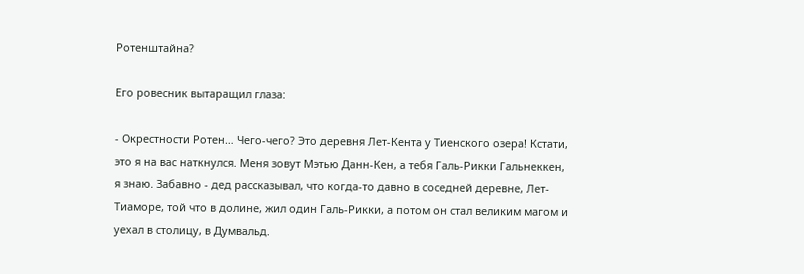Ротенштайна?

Его ровесник вытаращил глаза:

- Окрестности Ротен… Чего-чего? Это деревня Лет-Кента у Тиенского озера! Кстати, это я на вас наткнулся. Меня зовут Мэтью Данн-Кен, а тебя Галь-Рикки Гальнеккен, я знаю. Забавно - дед рассказывал, что когда-то давно в соседней деревне, Лет-Тиаморе, той что в долине, жил один Галь-Рикки, а потом он стал великим магом и уехал в столицу, в Думвальд.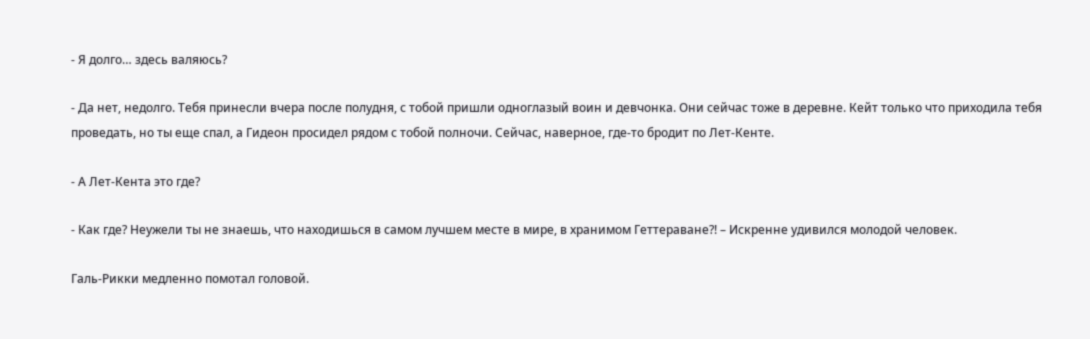- Я долго… здесь валяюсь?

- Да нет, недолго. Тебя принесли вчера после полудня, с тобой пришли одноглазый воин и девчонка. Они сейчас тоже в деревне. Кейт только что приходила тебя проведать, но ты еще спал, а Гидеон просидел рядом с тобой полночи. Сейчас, наверное, где-то бродит по Лет-Кенте.

- А Лет-Кента это где?

- Как где? Неужели ты не знаешь, что находишься в самом лучшем месте в мире, в хранимом Геттераване?! – Искренне удивился молодой человек.

Галь-Рикки медленно помотал головой.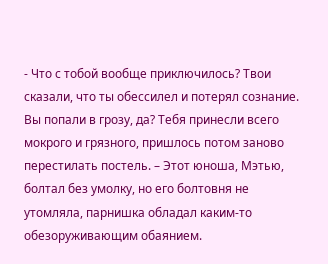- Что с тобой вообще приключилось? Твои сказали, что ты обессилел и потерял сознание. Вы попали в грозу, да? Тебя принесли всего мокрого и грязного, пришлось потом заново перестилать постель. – Этот юноша, Мэтью, болтал без умолку, но его болтовня не утомляла, парнишка обладал каким-то обезоруживающим обаянием.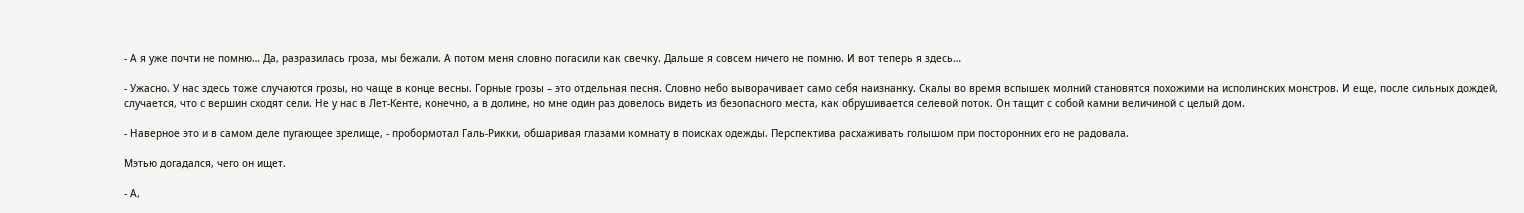- А я уже почти не помню… Да, разразилась гроза, мы бежали. А потом меня словно погасили как свечку. Дальше я совсем ничего не помню. И вот теперь я здесь…

- Ужасно. У нас здесь тоже случаются грозы, но чаще в конце весны. Горные грозы – это отдельная песня. Словно небо выворачивает само себя наизнанку. Скалы во время вспышек молний становятся похожими на исполинских монстров. И еще, после сильных дождей, случается, что с вершин сходят сели. Не у нас в Лет-Кенте, конечно, а в долине, но мне один раз довелось видеть из безопасного места, как обрушивается селевой поток. Он тащит с собой камни величиной с целый дом.

- Наверное это и в самом деле пугающее зрелище, - пробормотал Галь-Рикки, обшаривая глазами комнату в поисках одежды. Перспектива расхаживать голышом при посторонних его не радовала.

Мэтью догадался, чего он ищет.

- А,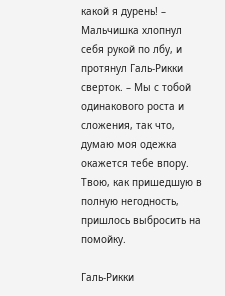какой я дурень! – Мальчишка хлопнул себя рукой по лбу, и протянул Галь-Рикки сверток. – Мы с тобой одинакового роста и сложения, так что, думаю моя одежка окажется тебе впору. Твою, как пришедшую в полную негодность, пришлось выбросить на помойку.

Галь-Рикки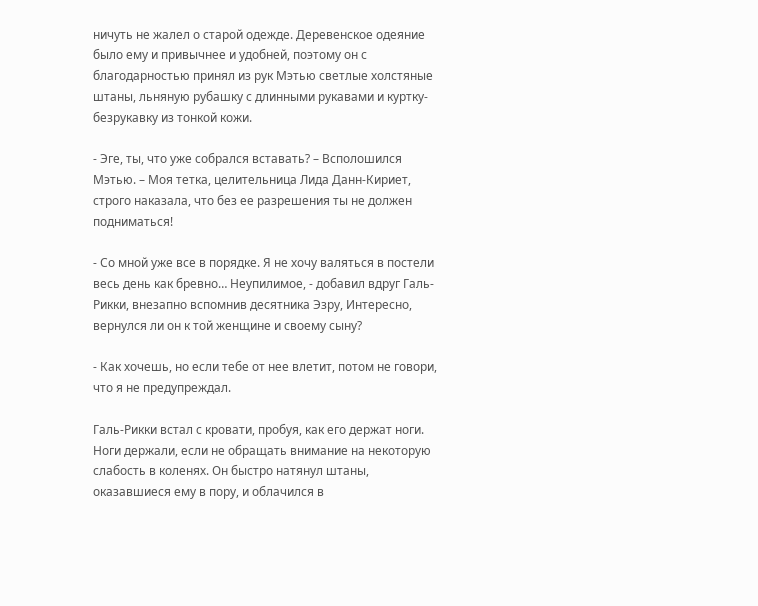ничуть не жалел о старой одежде. Деревенское одеяние было ему и привычнее и удобней, поэтому он с благодарностью принял из рук Мэтью светлые холстяные штаны, льняную рубашку с длинными рукавами и куртку-безрукавку из тонкой кожи.

- Эге, ты, что уже собрался вставать? – Всполошился Мэтью. – Моя тетка, целительница Лида Данн-Кириет, строго наказала, что без ее разрешения ты не должен подниматься!

- Со мной уже все в порядке. Я не хочу валяться в постели весь день как бревно… Неупилимое, - добавил вдруг Галь-Рикки, внезапно вспомнив десятника Эзру, Интересно, вернулся ли он к той женщине и своему сыну?

- Как хочешь, но если тебе от нее влетит, потом не говори, что я не предупреждал.

Галь-Рикки встал с кровати, пробуя, как его держат ноги. Ноги держали, если не обращать внимание на некоторую слабость в коленях. Он быстро натянул штаны, оказавшиеся ему в пору, и облачился в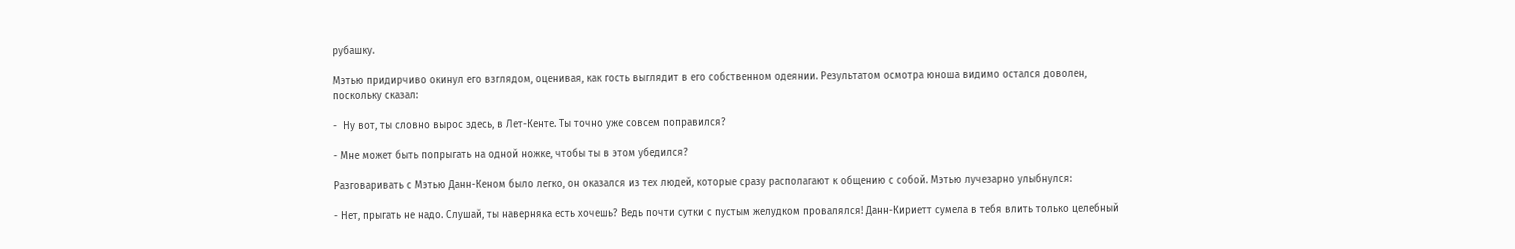рубашку.

Мэтью придирчиво окинул его взглядом, оценивая, как гость выглядит в его собственном одеянии. Результатом осмотра юноша видимо остался доволен, поскольку сказал:

-  Ну вот, ты словно вырос здесь, в Лет-Кенте. Ты точно уже совсем поправился?

- Мне может быть попрыгать на одной ножке, чтобы ты в этом убедился?

Разговаривать с Мэтью Данн-Кеном было легко, он оказался из тех людей, которые сразу располагают к общению с собой. Мэтью лучезарно улыбнулся:

- Нет, прыгать не надо. Слушай, ты наверняка есть хочешь? Ведь почти сутки с пустым желудком провалялся! Данн-Кириетт сумела в тебя влить только целебный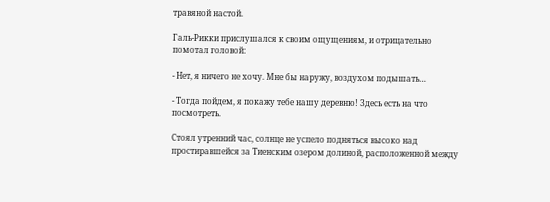травяной настой.

Галь-Рикки прислушался к своим ощущениям, и отрицательно помотал головой:

- Нет, я ничего не хочу. Мне бы наружу, воздухом подышать…

- Тогда пойдем, я покажу тебе нашу деревню! Здесь есть на что посмотреть.

Стоял утренний час, солнце не успело подняться высоко над простиравшейся за Тиенским озером долиной, расположенной между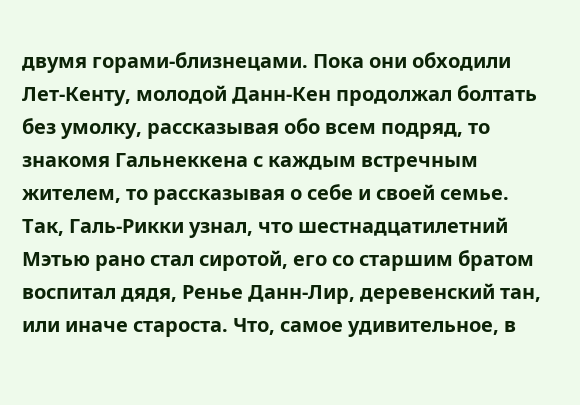двумя горами-близнецами. Пока они обходили Лет-Кенту, молодой Данн-Кен продолжал болтать без умолку, рассказывая обо всем подряд, то знакомя Гальнеккена с каждым встречным жителем, то рассказывая о себе и своей семье. Так, Галь-Рикки узнал, что шестнадцатилетний Мэтью рано стал сиротой, его со старшим братом воспитал дядя, Ренье Данн-Лир, деревенский тан, или иначе староста. Что, самое удивительное, в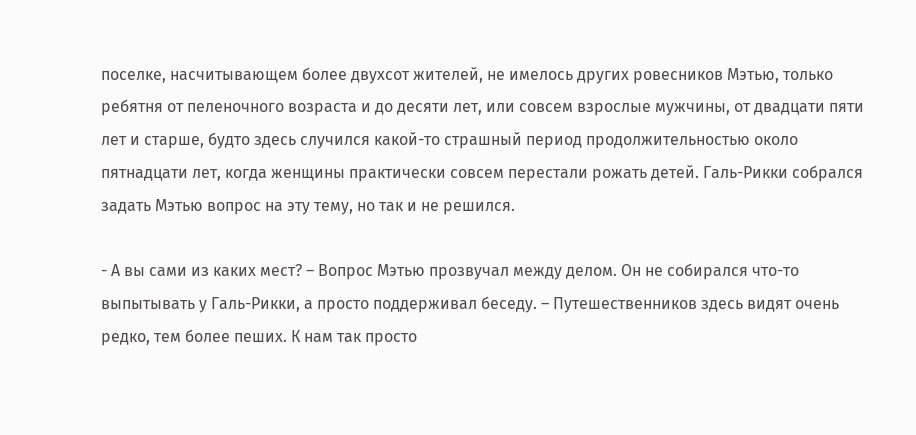поселке, насчитывающем более двухсот жителей, не имелось других ровесников Мэтью, только ребятня от пеленочного возраста и до десяти лет, или совсем взрослые мужчины, от двадцати пяти лет и старше, будто здесь случился какой-то страшный период продолжительностью около пятнадцати лет, когда женщины практически совсем перестали рожать детей. Галь-Рикки собрался задать Мэтью вопрос на эту тему, но так и не решился.

- А вы сами из каких мест? – Вопрос Мэтью прозвучал между делом. Он не собирался что-то выпытывать у Галь-Рикки, а просто поддерживал беседу. – Путешественников здесь видят очень редко, тем более пеших. К нам так просто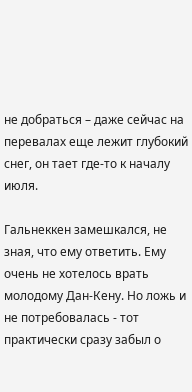не добраться – даже сейчас на перевалах еще лежит глубокий снег, он тает где-то к началу июля.

Гальнеккен замешкался, не зная, что ему ответить. Ему очень не хотелось врать молодому Дан-Кену. Но ложь и не потребовалась - тот практически сразу забыл о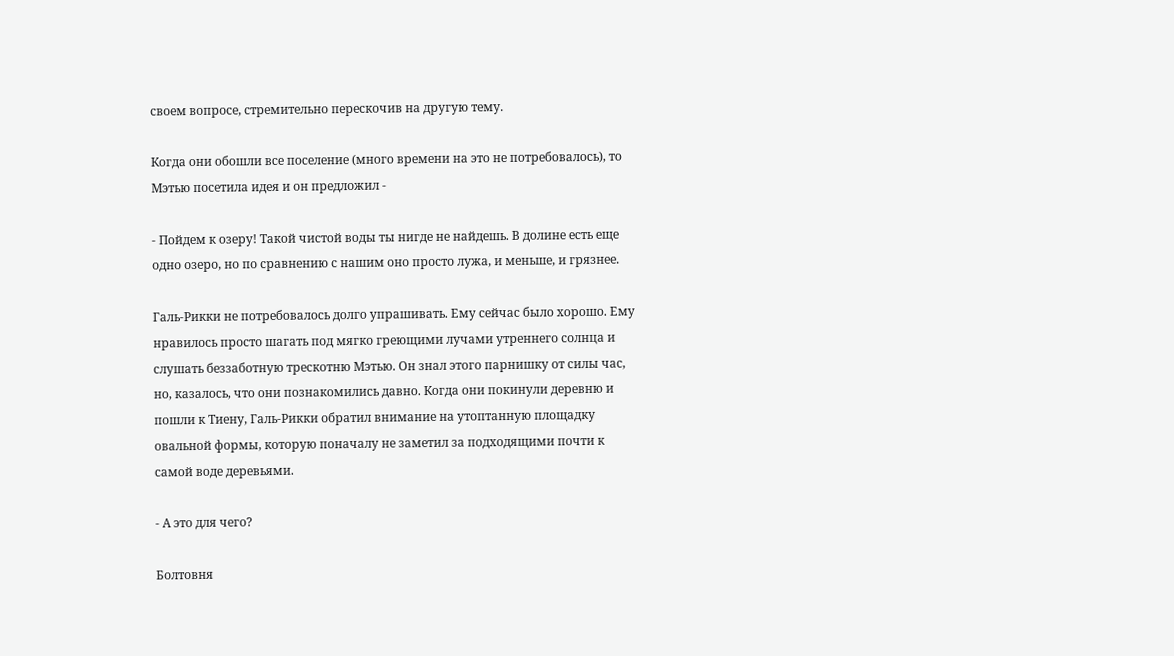своем вопросе, стремительно перескочив на другую тему.

Когда они обошли все поселение (много времени на это не потребовалось), то Мэтью посетила идея и он предложил -

- Пойдем к озеру! Такой чистой воды ты нигде не найдешь. В долине есть еще одно озеро, но по сравнению с нашим оно просто лужа, и меньше, и грязнее.

Галь-Рикки не потребовалось долго упрашивать. Ему сейчас было хорошо. Ему нравилось просто шагать под мягко греющими лучами утреннего солнца и слушать беззаботную трескотню Мэтью. Он знал этого парнишку от силы час, но, казалось, что они познакомились давно. Когда они покинули деревню и пошли к Тиену, Галь-Рикки обратил внимание на утоптанную площадку овальной формы, которую поначалу не заметил за подходящими почти к самой воде деревьями.

- А это для чего?

Болтовня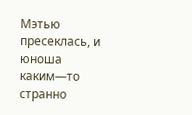Мэтью пресеклась, и юноша каким—то странно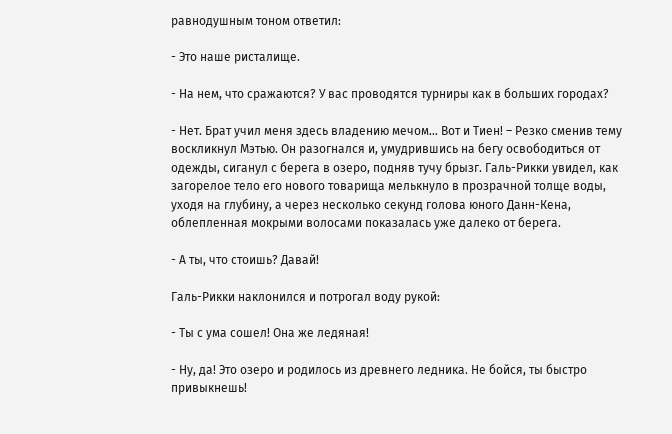равнодушным тоном ответил:

- Это наше ристалище.

- На нем, что сражаются? У вас проводятся турниры как в больших городах?

- Нет. Брат учил меня здесь владению мечом… Вот и Тиен! – Резко сменив тему воскликнул Мэтью. Он разогнался и, умудрившись на бегу освободиться от одежды, сиганул с берега в озеро, подняв тучу брызг. Галь-Рикки увидел, как загорелое тело его нового товарища мелькнуло в прозрачной толще воды, уходя на глубину, а через несколько секунд голова юного Данн-Кена, облепленная мокрыми волосами показалась уже далеко от берега.

- А ты, что стоишь? Давай!

Галь-Рикки наклонился и потрогал воду рукой:

- Ты с ума сошел! Она же ледяная!

- Ну, да! Это озеро и родилось из древнего ледника. Не бойся, ты быстро привыкнешь!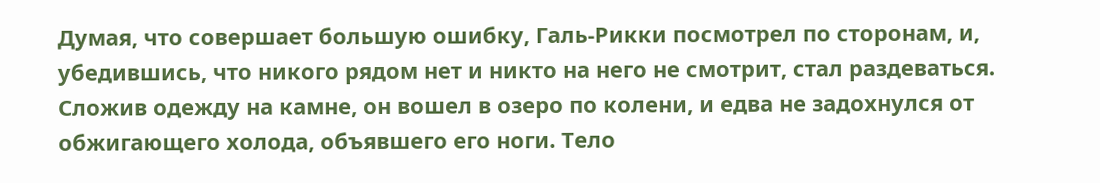Думая, что совершает большую ошибку, Галь-Рикки посмотрел по сторонам, и, убедившись, что никого рядом нет и никто на него не смотрит, стал раздеваться. Сложив одежду на камне, он вошел в озеро по колени, и едва не задохнулся от обжигающего холода, объявшего его ноги. Тело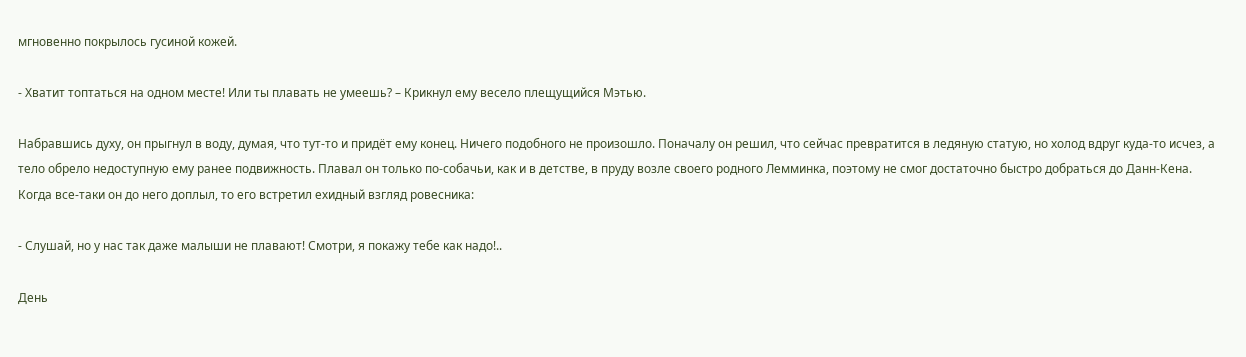мгновенно покрылось гусиной кожей.

- Хватит топтаться на одном месте! Или ты плавать не умеешь? – Крикнул ему весело плещущийся Мэтью.

Набравшись духу, он прыгнул в воду, думая, что тут-то и придёт ему конец. Ничего подобного не произошло. Поначалу он решил, что сейчас превратится в ледяную статую, но холод вдруг куда-то исчез, а тело обрело недоступную ему ранее подвижность. Плавал он только по-собачьи, как и в детстве, в пруду возле своего родного Лемминка, поэтому не смог достаточно быстро добраться до Данн-Кена. Когда все-таки он до него доплыл, то его встретил ехидный взгляд ровесника:

- Слушай, но у нас так даже малыши не плавают! Смотри, я покажу тебе как надо!..

День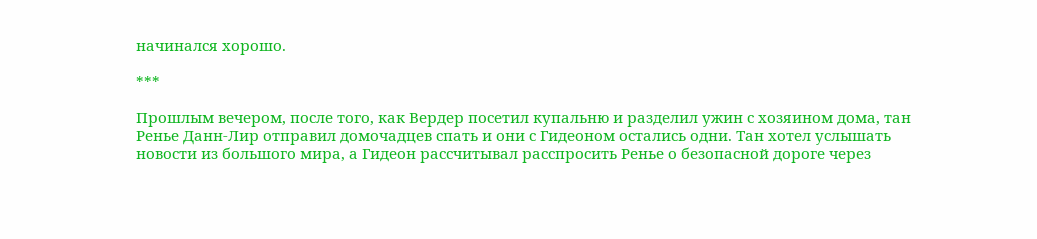начинался хорошо.

***

Прошлым вечером, после того, как Вердер посетил купальню и разделил ужин с хозяином дома, тан Ренье Данн-Лир отправил домочадцев спать и они с Гидеоном остались одни. Тан хотел услышать новости из большого мира, а Гидеон рассчитывал расспросить Ренье о безопасной дороге через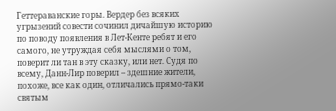Геттераванские горы. Вердер без всяких угрызений совести сочинил дичайшую историю по поводу появления в Лет-Кенте ребят и его самого, не утруждая себя мыслями о том, поверит ли тан в эту сказку, или нет. Судя по всему, Данн-Лир поверил – здешние жители, похоже, все как один, отличались прямо-таки святым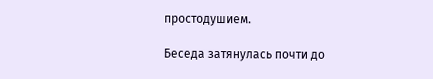простодушием.

Беседа затянулась почти до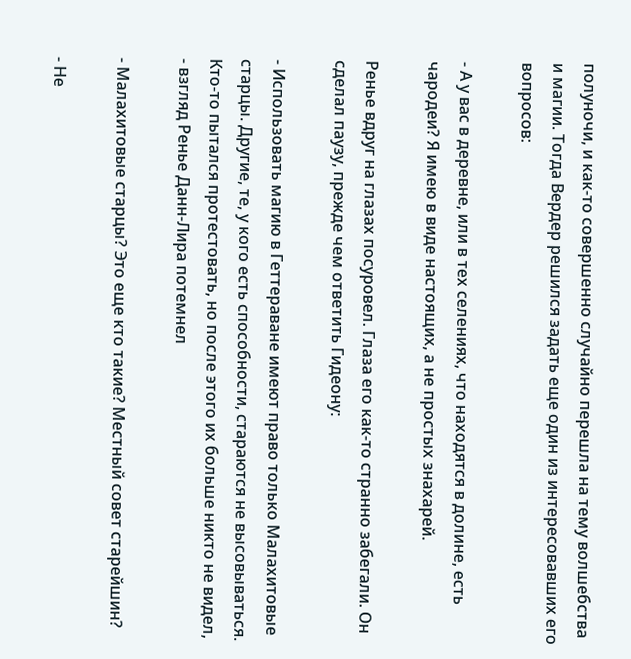полуночи, и как-то совершенно случайно перешла на тему волшебства и магии. Тогда Вердер решился задать еще один из интересовавших его вопросов:

- А у вас в деревне, или в тех селениях, что находятся в долине, есть чародеи? Я имею в виде настоящих, а не простых знахарей.

Ренье вдруг на глазах посуровел. Глаза его как-то странно забегали. Он сделал паузу, прежде чем ответить Гидеону:

- Использовать магию в Геттераване имеют право только Малахитовые старцы. Другие, те, у кого есть способности, стараются не высовываться. Кто-то пытался протестовать, но после этого их больше никто не видел, - взгляд Ренье Данн-Лира потемнел

- Малахитовые старцы? Это еще кто такие? Местный совет старейшин?

- Не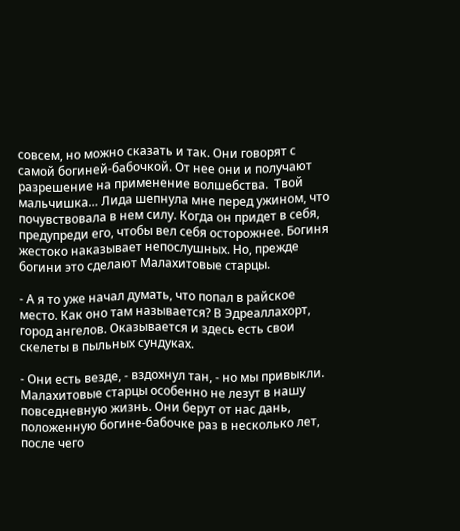совсем, но можно сказать и так. Они говорят с самой богиней-бабочкой. От нее они и получают разрешение на применение волшебства.  Твой мальчишка… Лида шепнула мне перед ужином, что почувствовала в нем силу. Когда он придет в себя, предупреди его, чтобы вел себя осторожнее. Богиня жестоко наказывает непослушных. Но, прежде богини это сделают Малахитовые старцы.

- А я то уже начал думать, что попал в райское место. Как оно там называется? В Эдреаллахорт, город ангелов. Оказывается и здесь есть свои скелеты в пыльных сундуках.

- Они есть везде, - вздохнул тан, - но мы привыкли. Малахитовые старцы особенно не лезут в нашу повседневную жизнь. Они берут от нас дань, положенную богине-бабочке раз в несколько лет, после чего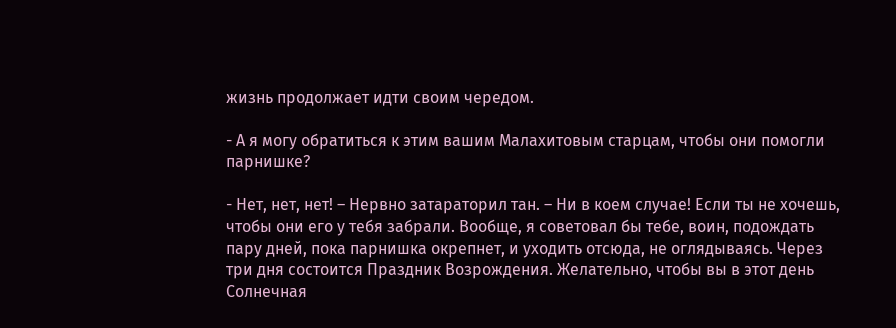жизнь продолжает идти своим чередом.

- А я могу обратиться к этим вашим Малахитовым старцам, чтобы они помогли парнишке?

- Нет, нет, нет! – Нервно затараторил тан. – Ни в коем случае! Если ты не хочешь, чтобы они его у тебя забрали. Вообще, я советовал бы тебе, воин, подождать пару дней, пока парнишка окрепнет, и уходить отсюда, не оглядываясь. Через три дня состоится Праздник Возрождения. Желательно, чтобы вы в этот день Солнечная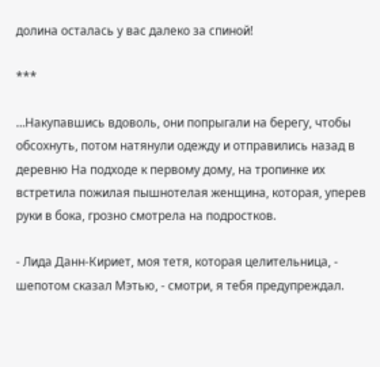долина осталась у вас далеко за спиной!

***

…Накупавшись вдоволь, они попрыгали на берегу, чтобы обсохнуть, потом натянули одежду и отправились назад в деревню На подходе к первому дому, на тропинке их встретила пожилая пышнотелая женщина, которая, уперев руки в бока, грозно смотрела на подростков.

- Лида Данн-Кириет, моя тетя, которая целительница, - шепотом сказал Мэтью, - смотри, я тебя предупреждал.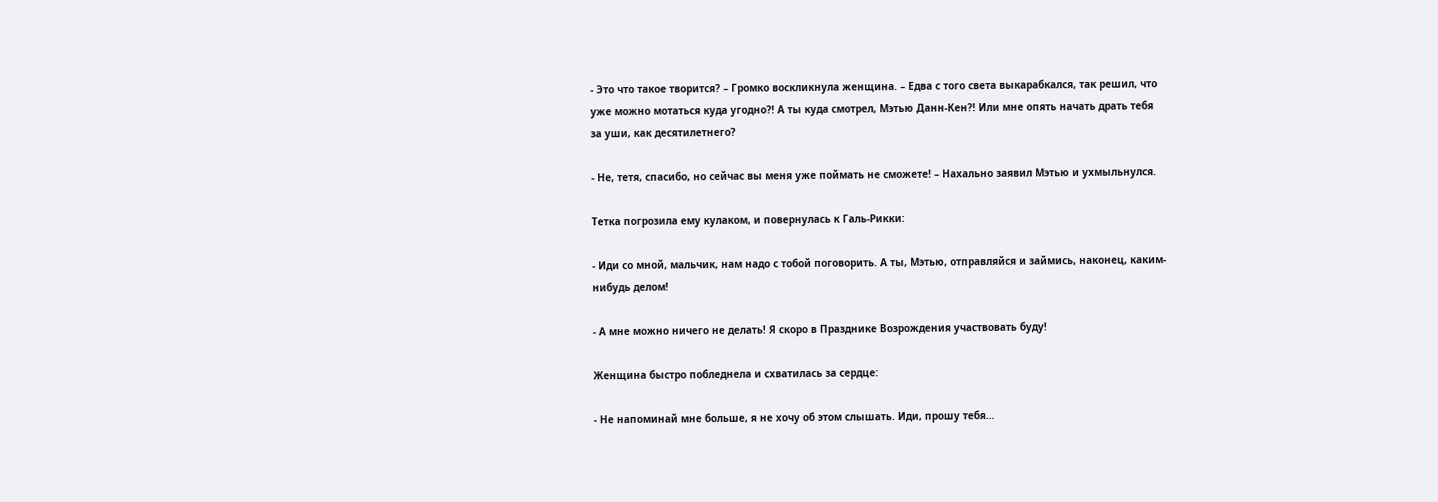- Это что такое творится? – Громко воскликнула женщина. – Едва с того света выкарабкался, так решил, что уже можно мотаться куда угодно?! А ты куда смотрел, Мэтью Данн-Кен?! Или мне опять начать драть тебя за уши, как десятилетнего?

- Не, тетя, спасибо, но сейчас вы меня уже поймать не сможете! – Нахально заявил Мэтью и ухмыльнулся.

Тетка погрозила ему кулаком, и повернулась к Галь-Рикки:

- Иди со мной, мальчик, нам надо с тобой поговорить. А ты, Мэтью, отправляйся и займись, наконец, каким-нибудь делом!

- А мне можно ничего не делать! Я скоро в Празднике Возрождения участвовать буду!

Женщина быстро побледнела и схватилась за сердце:

- Не напоминай мне больше, я не хочу об этом слышать. Иди, прошу тебя…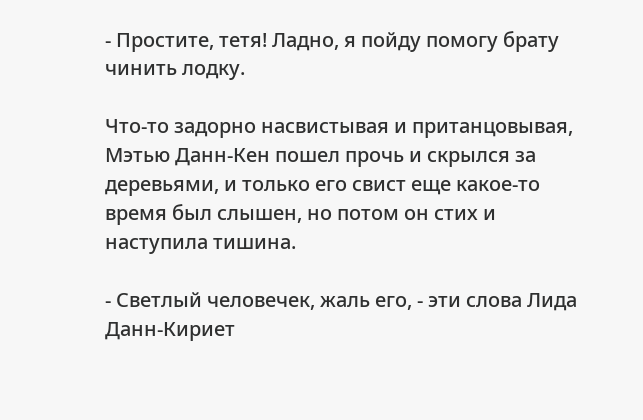- Простите, тетя! Ладно, я пойду помогу брату чинить лодку.

Что-то задорно насвистывая и пританцовывая, Мэтью Данн-Кен пошел прочь и скрылся за деревьями, и только его свист еще какое-то время был слышен, но потом он стих и наступила тишина.

- Светлый человечек, жаль его, - эти слова Лида Данн-Кириет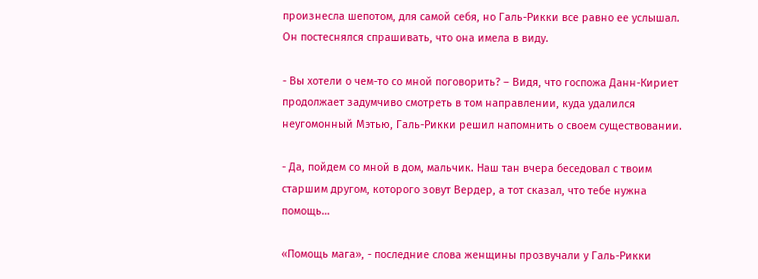произнесла шепотом, для самой себя, но Галь-Рикки все равно ее услышал. Он постеснялся спрашивать, что она имела в виду.

- Вы хотели о чем-то со мной поговорить? – Видя, что госпожа Данн-Кириет продолжает задумчиво смотреть в том направлении, куда удалился неугомонный Мэтью, Галь-Рикки решил напомнить о своем существовании.

- Да, пойдем со мной в дом, мальчик. Наш тан вчера беседовал с твоим старшим другом, которого зовут Вердер, а тот сказал, что тебе нужна помощь…

«Помощь мага», - последние слова женщины прозвучали у Галь-Рикки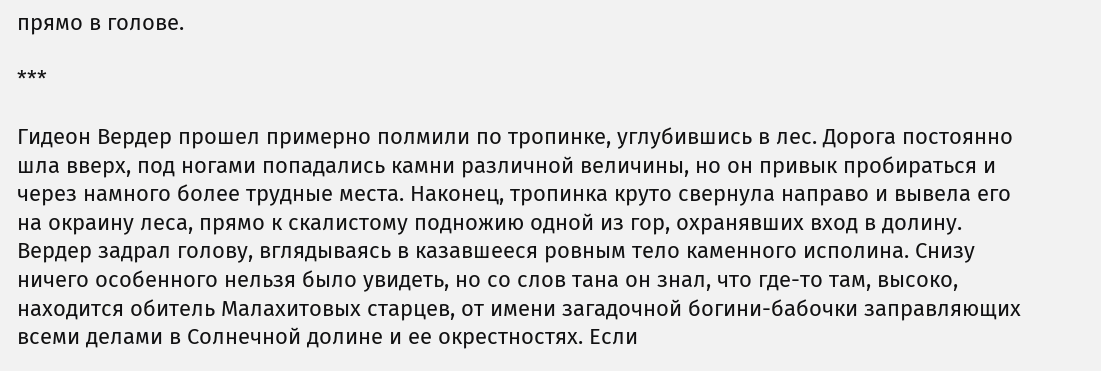прямо в голове.

***

Гидеон Вердер прошел примерно полмили по тропинке, углубившись в лес. Дорога постоянно шла вверх, под ногами попадались камни различной величины, но он привык пробираться и через намного более трудные места. Наконец, тропинка круто свернула направо и вывела его на окраину леса, прямо к скалистому подножию одной из гор, охранявших вход в долину. Вердер задрал голову, вглядываясь в казавшееся ровным тело каменного исполина. Снизу ничего особенного нельзя было увидеть, но со слов тана он знал, что где-то там, высоко, находится обитель Малахитовых старцев, от имени загадочной богини-бабочки заправляющих всеми делами в Солнечной долине и ее окрестностях. Если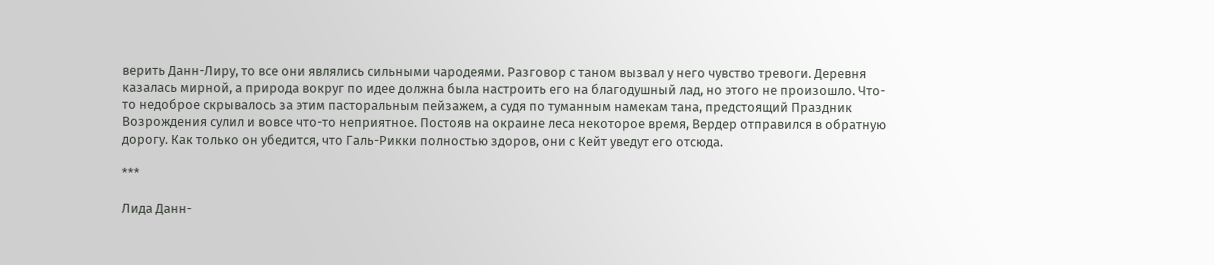верить Данн-Лиру, то все они являлись сильными чародеями. Разговор с таном вызвал у него чувство тревоги. Деревня казалась мирной, а природа вокруг по идее должна была настроить его на благодушный лад, но этого не произошло. Что-то недоброе скрывалось за этим пасторальным пейзажем, а судя по туманным намекам тана, предстоящий Праздник Возрождения сулил и вовсе что-то неприятное. Постояв на окраине леса некоторое время, Вердер отправился в обратную дорогу. Как только он убедится, что Галь-Рикки полностью здоров, они с Кейт уведут его отсюда.

***

Лида Данн-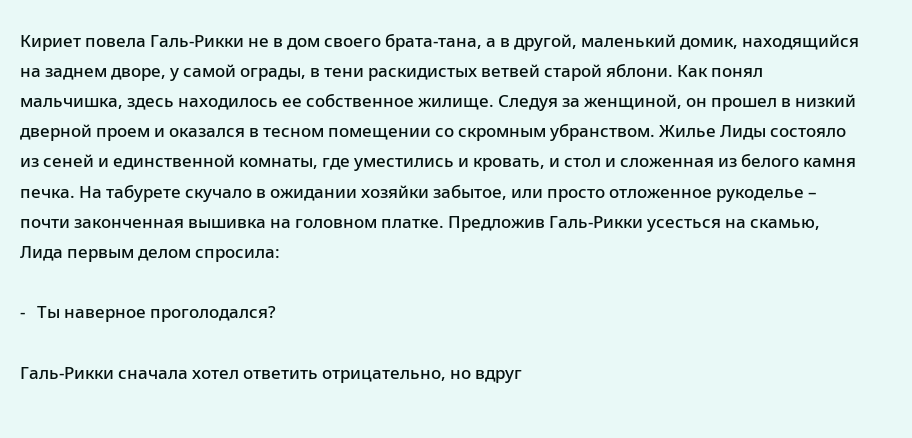Кириет повела Галь-Рикки не в дом своего брата-тана, а в другой, маленький домик, находящийся на заднем дворе, у самой ограды, в тени раскидистых ветвей старой яблони. Как понял мальчишка, здесь находилось ее собственное жилище. Следуя за женщиной, он прошел в низкий дверной проем и оказался в тесном помещении со скромным убранством. Жилье Лиды состояло из сеней и единственной комнаты, где уместились и кровать, и стол и сложенная из белого камня печка. На табурете скучало в ожидании хозяйки забытое, или просто отложенное рукоделье – почти законченная вышивка на головном платке. Предложив Галь-Рикки усесться на скамью, Лида первым делом спросила:

-   Ты наверное проголодался?

Галь-Рикки сначала хотел ответить отрицательно, но вдруг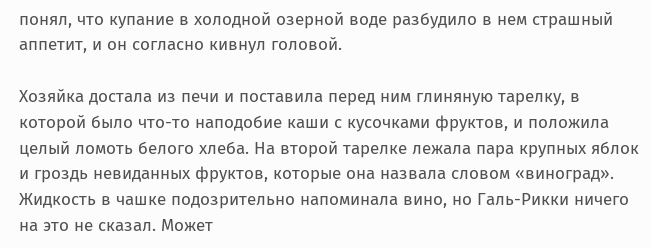понял, что купание в холодной озерной воде разбудило в нем страшный аппетит, и он согласно кивнул головой.

Хозяйка достала из печи и поставила перед ним глиняную тарелку, в которой было что-то наподобие каши с кусочками фруктов, и положила целый ломоть белого хлеба. На второй тарелке лежала пара крупных яблок и гроздь невиданных фруктов, которые она назвала словом «виноград». Жидкость в чашке подозрительно напоминала вино, но Галь-Рикки ничего на это не сказал. Может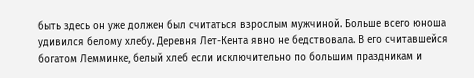быть здесь он уже должен был считаться взрослым мужчиной. Больше всего юноша удивился белому хлебу. Деревня Лет-Кента явно не бедствовала. В его считавшейся богатом Лемминке, белый хлеб если исключительно по большим праздникам и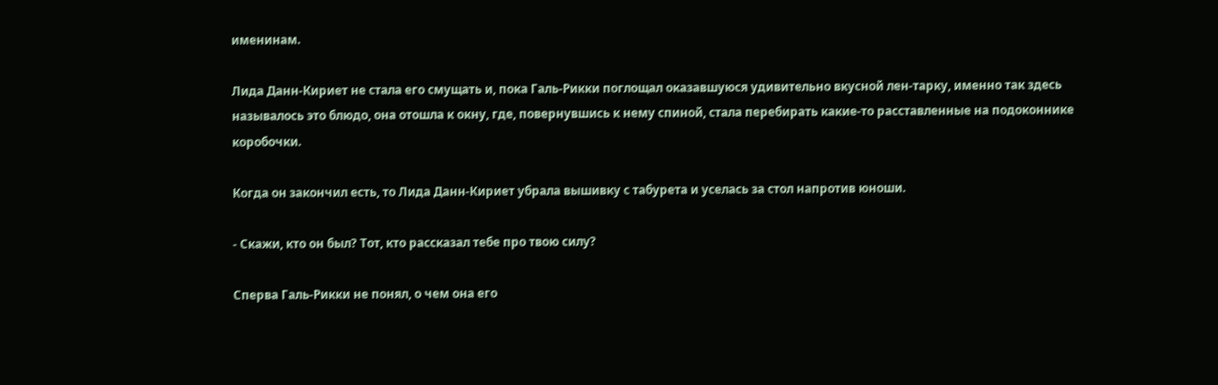именинам.

Лида Данн-Кириет не стала его смущать и, пока Галь-Рикки поглощал оказавшуюся удивительно вкусной лен-тарку, именно так здесь называлось это блюдо, она отошла к окну, где, повернувшись к нему спиной, стала перебирать какие-то расставленные на подоконнике коробочки.

Когда он закончил есть, то Лида Данн-Кириет убрала вышивку с табурета и уселась за стол напротив юноши.

- Скажи, кто он был? Тот, кто рассказал тебе про твою силу?

Сперва Галь-Рикки не понял, о чем она его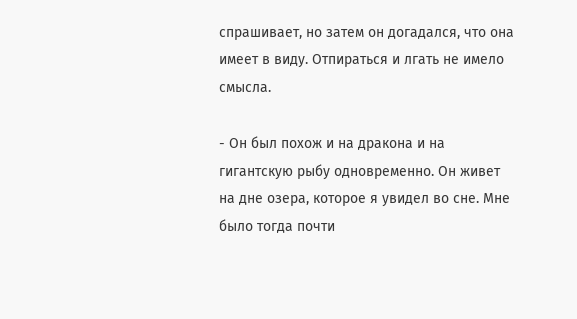спрашивает, но затем он догадался, что она имеет в виду. Отпираться и лгать не имело смысла.

- Он был похож и на дракона и на гигантскую рыбу одновременно. Он живет на дне озера, которое я увидел во сне. Мне было тогда почти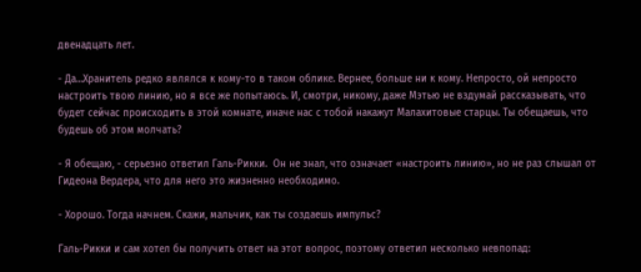двенадцать лет.

- Да…Хранитель редко являлся к кому-то в таком облике. Вернее, больше ни к кому. Непросто, ой непросто настроить твою линию, но я все же попытаюсь. И, смотри, никому, даже Мэтью не вздумай рассказывать, что будет сейчас происходить в этой комнате, иначе нас с тобой накажут Малахитовые старцы. Ты обещаешь, что будешь об этом молчать?

- Я обещаю, - серьезно ответил Галь-Рикки.  Он не знал, что означает «настроить линию», но не раз слышал от Гидеона Вердера, что для него это жизненно необходимо.

- Хорошо. Тогда начнем. Скажи, мальчик, как ты создаешь импульс?

Галь-Рикки и сам хотел бы получить ответ на этот вопрос, поэтому ответил несколько невпопад: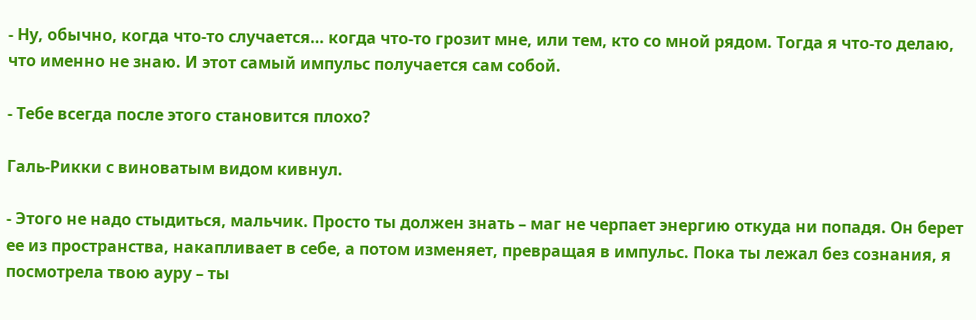- Ну, обычно, когда что-то случается… когда что-то грозит мне, или тем, кто со мной рядом. Тогда я что-то делаю, что именно не знаю. И этот самый импульс получается сам собой.

- Тебе всегда после этого становится плохо?

Галь-Рикки с виноватым видом кивнул.

- Этого не надо стыдиться, мальчик. Просто ты должен знать – маг не черпает энергию откуда ни попадя. Он берет ее из пространства, накапливает в себе, а потом изменяет, превращая в импульс. Пока ты лежал без сознания, я посмотрела твою ауру – ты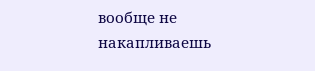вообще не накапливаешь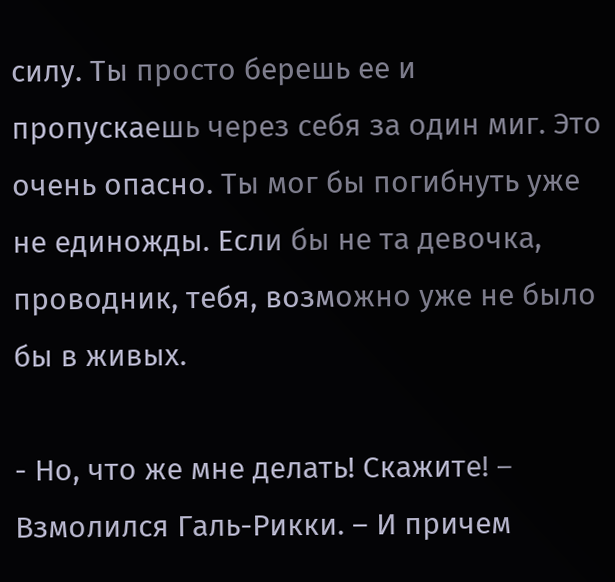силу. Ты просто берешь ее и пропускаешь через себя за один миг. Это очень опасно. Ты мог бы погибнуть уже не единожды. Если бы не та девочка, проводник, тебя, возможно уже не было бы в живых.

- Но, что же мне делать! Скажите! – Взмолился Галь-Рикки. – И причем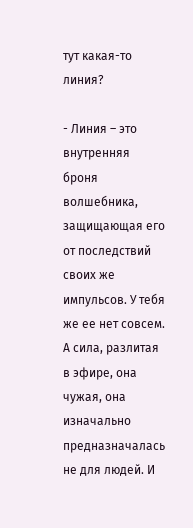тут какая-то линия?

- Линия – это внутренняя броня волшебника, защищающая его от последствий своих же импульсов. У тебя же ее нет совсем.  А сила, разлитая в эфире, она чужая, она изначально предназначалась не для людей. И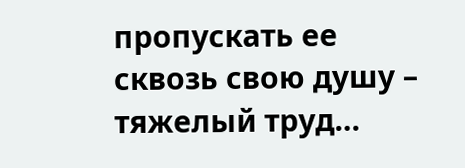пропускать ее сквозь свою душу – тяжелый труд…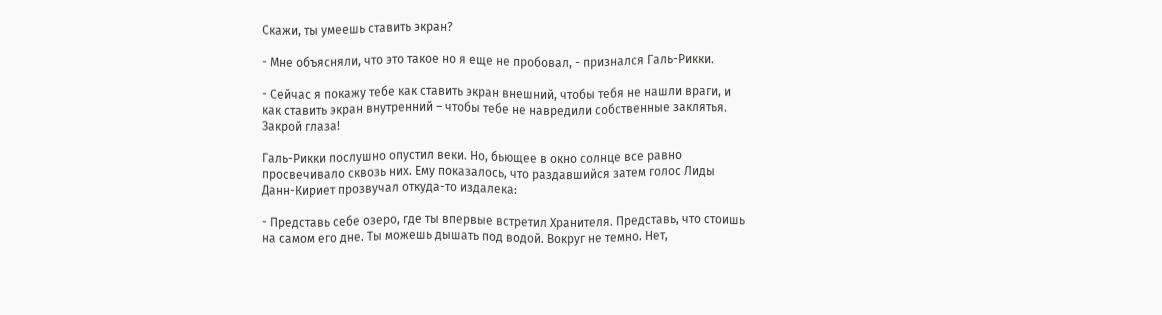Скажи, ты умеешь ставить экран?

- Мне объясняли, что это такое но я еще не пробовал, - признался Галь-Рикки.

- Сейчас я покажу тебе как ставить экран внешний, чтобы тебя не нашли враги, и как ставить экран внутренний – чтобы тебе не навредили собственные заклятья. Закрой глаза!

Галь-Рикки послушно опустил веки. Но, бьющее в окно солнце все равно просвечивало сквозь них. Ему показалось, что раздавшийся затем голос Лиды Данн-Кириет прозвучал откуда-то издалека:

- Представь себе озеро, где ты впервые встретил Хранителя. Представь, что стоишь на самом его дне. Ты можешь дышать под водой. Вокруг не темно. Нет,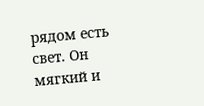рядом есть свет. Он мягкий и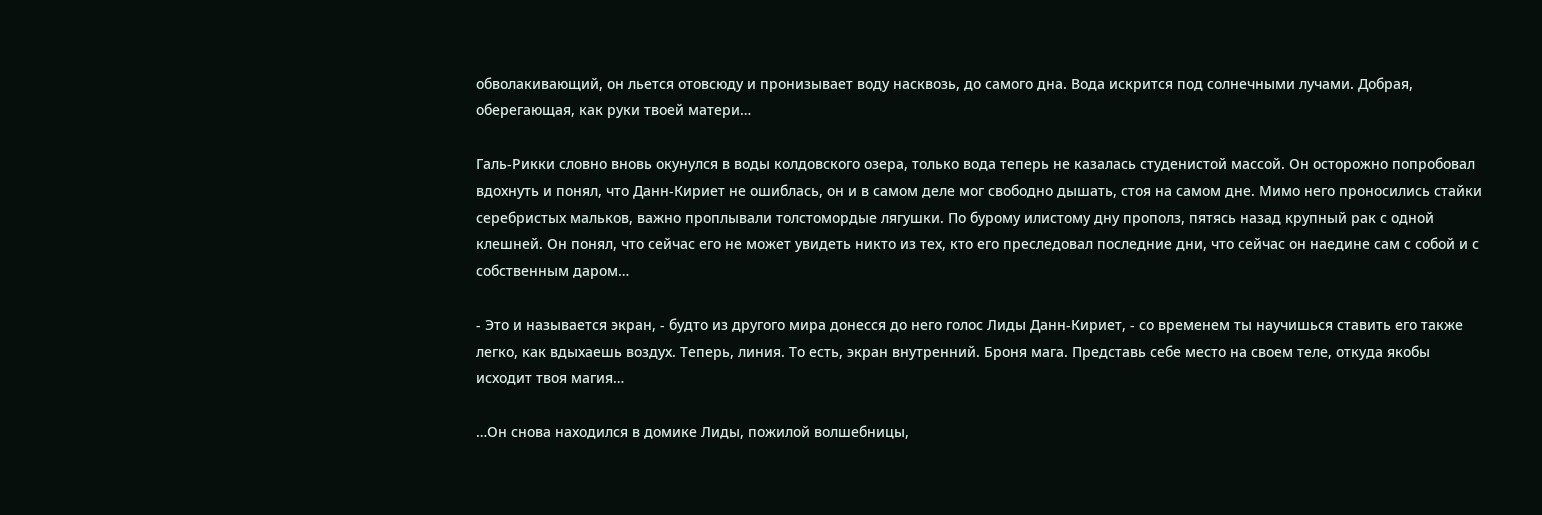обволакивающий, он льется отовсюду и пронизывает воду насквозь, до самого дна. Вода искрится под солнечными лучами. Добрая, оберегающая, как руки твоей матери…

Галь-Рикки словно вновь окунулся в воды колдовского озера, только вода теперь не казалась студенистой массой. Он осторожно попробовал вдохнуть и понял, что Данн-Кириет не ошиблась, он и в самом деле мог свободно дышать, стоя на самом дне. Мимо него проносились стайки серебристых мальков, важно проплывали толстомордые лягушки. По бурому илистому дну прополз, пятясь назад крупный рак с одной клешней. Он понял, что сейчас его не может увидеть никто из тех, кто его преследовал последние дни, что сейчас он наедине сам с собой и с собственным даром…

- Это и называется экран, - будто из другого мира донесся до него голос Лиды Данн-Кириет, - со временем ты научишься ставить его также легко, как вдыхаешь воздух. Теперь, линия. То есть, экран внутренний. Броня мага. Представь себе место на своем теле, откуда якобы исходит твоя магия…

…Он снова находился в домике Лиды, пожилой волшебницы,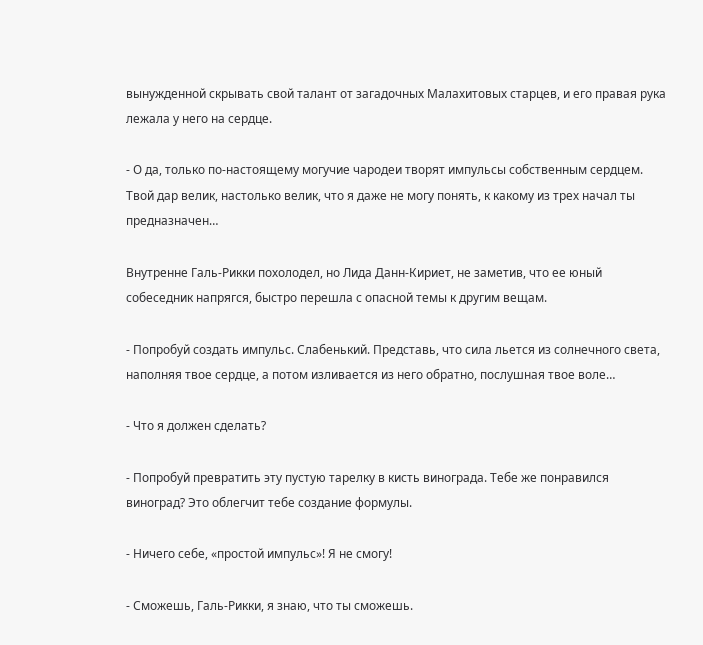вынужденной скрывать свой талант от загадочных Малахитовых старцев, и его правая рука лежала у него на сердце.

- О да, только по-настоящему могучие чародеи творят импульсы собственным сердцем. Твой дар велик, настолько велик, что я даже не могу понять, к какому из трех начал ты предназначен…

Внутренне Галь-Рикки похолодел, но Лида Данн-Кириет, не заметив, что ее юный собеседник напрягся, быстро перешла с опасной темы к другим вещам.

- Попробуй создать импульс. Слабенький. Представь, что сила льется из солнечного света, наполняя твое сердце, а потом изливается из него обратно, послушная твое воле…

- Что я должен сделать?

- Попробуй превратить эту пустую тарелку в кисть винограда. Тебе же понравился виноград? Это облегчит тебе создание формулы.

- Ничего себе, «простой импульс»! Я не смогу!

- Сможешь, Галь-Рикки, я знаю, что ты сможешь.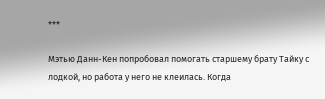***

Мэтью Данн-Кен попробовал помогать старшему брату Тайку с лодкой, но работа у него не клеилась. Когда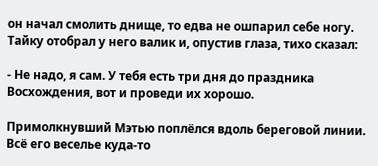он начал смолить днище, то едва не ошпарил себе ногу. Тайку отобрал у него валик и, опустив глаза, тихо сказал:

- Не надо, я сам. У тебя есть три дня до праздника Восхождения, вот и проведи их хорошо.

Примолкнувший Мэтью поплёлся вдоль береговой линии. Всё его веселье куда-то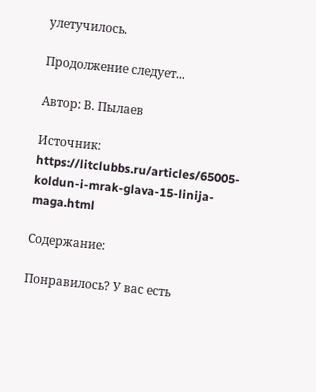улетучилось.

Продолжение следует...

Автор: В. Пылаев

Источник: https://litclubbs.ru/articles/65005-koldun-i-mrak-glava-15-linija-maga.html

Содержание:

Понравилось? У вас есть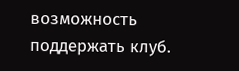возможность поддержать клуб.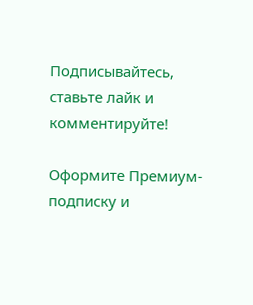Подписывайтесь, ставьте лайк и комментируйте!

Оформите Премиум-подписку и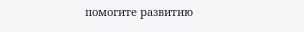помогите развитию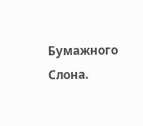Бумажного Слона.